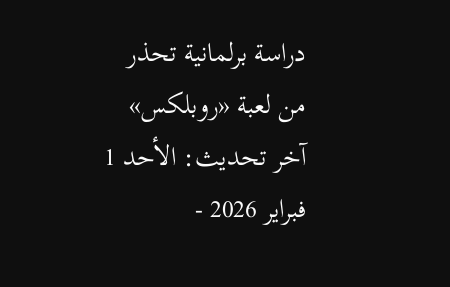دراسة برلمانية تحذر من لعبة «روبلكس»
آخر تحديث: الأحد 1 فبراير 2026 -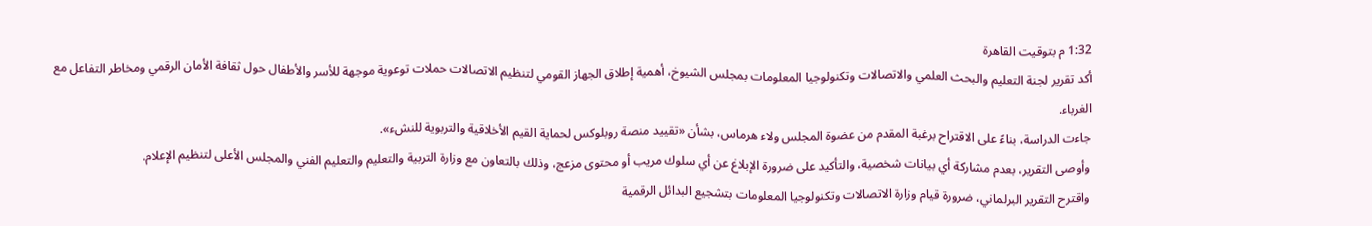1:32 م بتوقيت القاهرة
أكد تقرير لجنة التعليم والبحث العلمي والاتصالات وتكنولوجيا المعلومات بمجلس الشيوخ، أهمية إطلاق الجهاز القومي لتنظيم الاتصالات حملات توعوية موجهة للأسر والأطفال حول ثقافة الأمان الرقمي ومخاطر التفاعل مع الغرباء.
جاءت الدراسة، بناءً على الاقتراح برغبة المقدم من عضوة المجلس ولاء هرماس، بشأن «تقييد منصة روبلوكس لحماية القيم الأخلاقية والتربوية للنشء».
وأوصى التقرير، بعدم مشاركة أي بيانات شخصية، والتأكيد على ضرورة الإبلاغ عن أي سلوك مريب أو محتوى مزعج، وذلك بالتعاون مع وزارة التربية والتعليم والتعليم الفني والمجلس الأعلى لتنظيم الإعلام.
واقترح التقرير البرلماني، ضرورة قيام وزارة الاتصالات وتكنولوجيا المعلومات بتشجيع البدائل الرقمية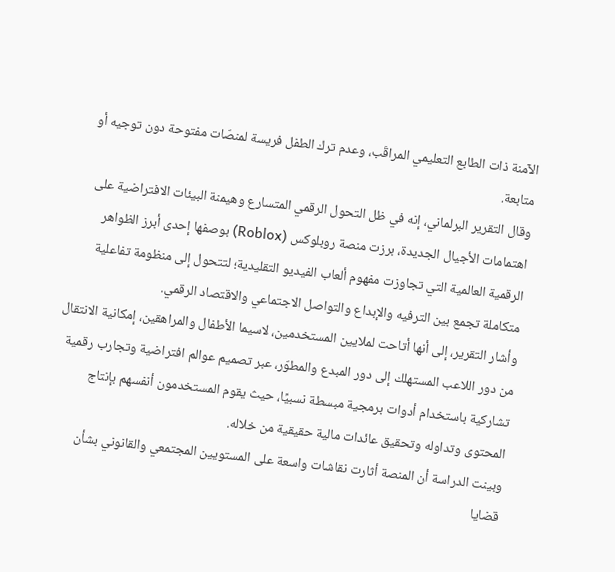الآمنة ذات الطابع التعليمي المراقَب، وعدم ترك الطفل فريسة لمنصّات مفتوحة دون توجيه أو متابعة.
وقال التقرير البرلماني، إنه في ظل التحول الرقمي المتسارع وهيمنة البيئات الافتراضية على اهتمامات الأجيال الجديدة، برزت منصة روبلوكس (Roblox) بوصفها إحدى أبرز الظواهر الرقمية العالمية التي تجاوزت مفهوم ألعاب الفيديو التقليدية؛ لتتحول إلى منظومة تفاعلية متكاملة تجمع بين الترفيه والإبداع والتواصل الاجتماعي والاقتصاد الرقمي.
وأشار التقرير، إلى أنها أتاحت لملايين المستخدمين، لاسيما الأطفال والمراهقين، إمكانية الانتقال من دور اللاعب المستهلك إلى دور المبدع والمطوّر، عبر تصميم عوالم افتراضية وتجارب رقمية تشاركية باستخدام أدوات برمجية مبسطة نسبيًا، حيث يقوم المستخدمون أنفسهم بإنتاج المحتوى وتداوله وتحقيق عائدات مالية حقيقية من خلاله.
وبينت الدراسة أن المنصة أثارت نقاشات واسعة على المستويين المجتمعي والقانوني بشأن قضايا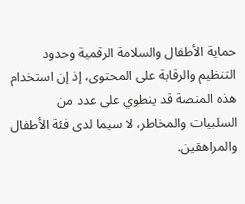حماية الأطفال والسلامة الرقمية وحدود التنظيم والرقابة على المحتوى، إذ إن استخدام هذه المنصة قد ينطوي على عدد من السلبيات والمخاطر، لا سيما لدى فئة الأطفال والمراهقين.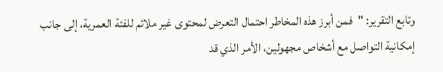وتابع التقرير: "فمن أبرز هذه المخاطر احتمال التعرض لمحتوى غير ملائم للفئة العمرية، إلى جانب إمكانية التواصل مع أشخاص مجهولين، الأمر الذي قد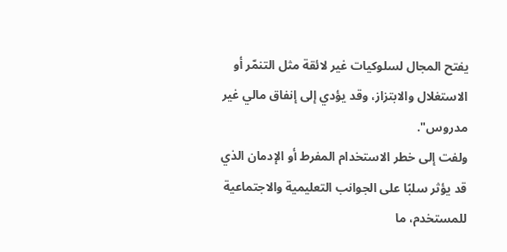يفتح المجال لسلوكيات غير لائقة مثل التنمّر أو الاستغلال والابتزاز، وقد يؤدي إلى إنفاق مالي غير مدروس".
ولفت إلى خطر الاستخدام المفرط أو الإدمان الذي قد يؤثر سلبًا على الجوانب التعليمية والاجتماعية للمستخدم، ما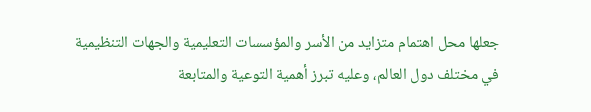جعلها محل اهتمام متزايد من الأسر والمؤسسات التعليمية والجهات التنظيمية في مختلف دول العالم، وعليه تبرز أهمية التوعية والمتابعة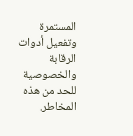المستمرة وتفعيل أدوات الرقابة والخصوصية للحد من هذه المخاطر.